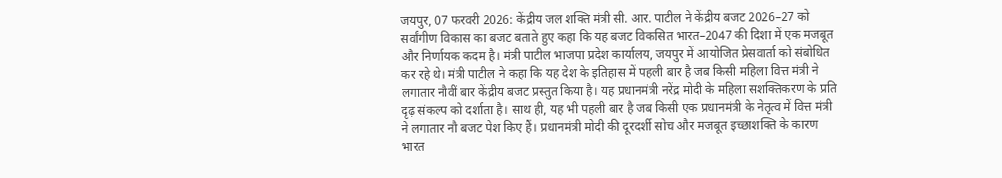जयपुर, 07 फरवरी 2026: केंद्रीय जल शक्ति मंत्री सी. आर. पाटील ने केंद्रीय बजट 2026–27 को सर्वांगीण विकास का बजट बताते हुए कहा कि यह बजट विकसित भारत–2047 की दिशा में एक मजबूत और निर्णायक कदम है। मंत्री पाटील भाजपा प्रदेश कार्यालय, जयपुर में आयोजित प्रेसवार्ता को संबोधित कर रहे थे। मंत्री पाटील ने कहा कि यह देश के इतिहास में पहली बार है जब किसी महिला वित्त मंत्री ने लगातार नौवीं बार केंद्रीय बजट प्रस्तुत किया है। यह प्रधानमंत्री नरेंद्र मोदी के महिला सशक्तिकरण के प्रति दृढ़ संकल्प को दर्शाता है। साथ ही, यह भी पहली बार है जब किसी एक प्रधानमंत्री के नेतृत्व में वित्त मंत्री ने लगातार नौ बजट पेश किए हैं। प्रधानमंत्री मोदी की दूरदर्शी सोच और मजबूत इच्छाशक्ति के कारण भारत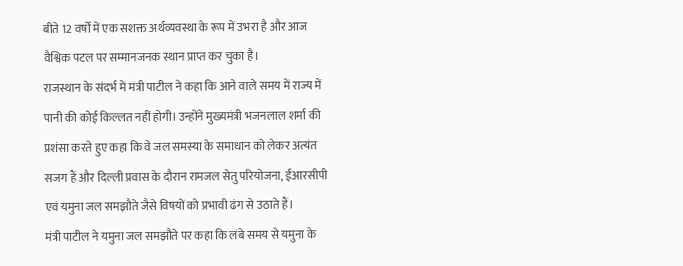बीते 12 वर्षों में एक सशक्त अर्थव्यवस्था के रूप में उभरा है और आज वैश्विक पटल पर सम्मानजनक स्थान प्राप्त कर चुका है।
राजस्थान के संदर्भ में मंत्री पाटील ने कहा कि आने वाले समय में राज्य में पानी की कोई किल्लत नहीं होगी। उन्होंने मुख्यमंत्री भजनलाल शर्मा की प्रशंसा करते हुए कहा कि वे जल समस्या के समाधान को लेकर अत्यंत सजग हैं और दिल्ली प्रवास के दौरान रामजल सेतु परियोजना, ईआरसीपी एवं यमुना जल समझौते जैसे विषयों को प्रभावी ढंग से उठाते हैं।
मंत्री पाटील ने यमुना जल समझौते पर कहा कि लंबे समय से यमुना के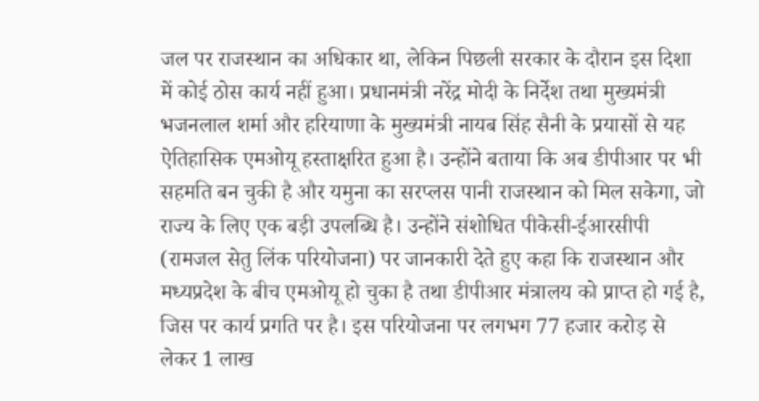जल पर राजस्थान का अधिकार था, लेकिन पिछली सरकार के दौरान इस दिशा में कोई ठोस कार्य नहीं हुआ। प्रधानमंत्री नरेंद्र मोदी के निर्देश तथा मुख्यमंत्री भजनलाल शर्मा और हरियाणा के मुख्यमंत्री नायब सिंह सैनी के प्रयासों से यह ऐतिहासिक एमओयू हस्ताक्षरित हुआ है। उन्होंने बताया कि अब डीपीआर पर भी सहमति बन चुकी है और यमुना का सरप्लस पानी राजस्थान को मिल सकेगा, जो राज्य के लिए एक बड़ी उपलब्धि है। उन्होंने संशोधित पीकेसी-ईआरसीपी (रामजल सेतु लिंक परियोजना) पर जानकारी देते हुए कहा कि राजस्थान और मध्यप्रदेश के बीच एमओयू हो चुका है तथा डीपीआर मंत्रालय को प्राप्त हो गई है, जिस पर कार्य प्रगति पर है। इस परियोजना पर लगभग 77 हजार करोड़ से लेकर 1 लाख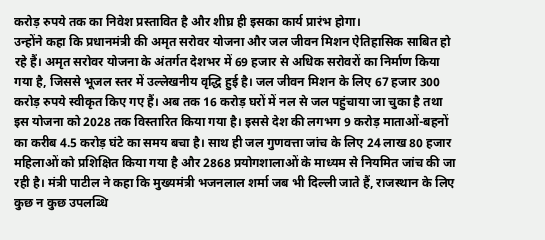करोड़ रुपये तक का निवेश प्रस्तावित है और शीघ्र ही इसका कार्य प्रारंभ होगा।
उन्होंने कहा कि प्रधानमंत्री की अमृत सरोवर योजना और जल जीवन मिशन ऐतिहासिक साबित हो रहे हैं। अमृत सरोवर योजना के अंतर्गत देशभर में 69 हजार से अधिक सरोवरों का निर्माण किया गया है, जिससे भूजल स्तर में उल्लेखनीय वृद्धि हुई है। जल जीवन मिशन के लिए 67 हजार 300 करोड़ रुपये स्वीकृत किए गए हैं। अब तक 16 करोड़ घरों में नल से जल पहुंचाया जा चुका है तथा इस योजना को 2028 तक विस्तारित किया गया है। इससे देश की लगभग 9 करोड़ माताओं-बहनों का करीब 4.5 करोड़ घंटे का समय बचा है। साथ ही जल गुणवत्ता जांच के लिए 24 लाख 80 हजार महिलाओं को प्रशिक्षित किया गया है और 2868 प्रयोगशालाओं के माध्यम से नियमित जांच की जा रही है। मंत्री पाटील ने कहा कि मुख्यमंत्री भजनलाल शर्मा जब भी दिल्ली जाते हैं, राजस्थान के लिए कुछ न कुछ उपलब्धि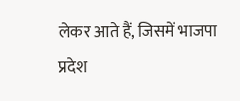लेकर आते हैं, जिसमें भाजपा प्रदेश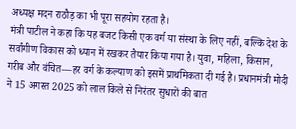अध्यक्ष मदन राठौड़ का भी पूरा सहयोग रहता है।
मंत्री पाटील ने कहा कि यह बजट किसी एक वर्ग या संस्था के लिए नहीं, बल्कि देश के सर्वांगीण विकास को ध्यान में रखकर तैयार किया गया है। युवा, महिला, किसान, गरीब और वंचित—हर वर्ग के कल्याण को इसमें प्राथमिकता दी गई है। प्रधानमंत्री मोदी ने 15 अगस्त 2025 को लाल किले से निरंतर सुधारों की बात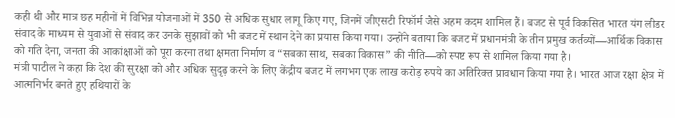कही थी और मात्र छह महीनों में विभिन्न योजनाओं में 350 से अधिक सुधार लागू किए गए, जिनमें जीएसटी रिफॉर्म जैसे अहम कदम शामिल हैं। बजट से पूर्व विकसित भारत यंग लीडर संवाद के माध्यम से युवाओं से संवाद कर उनके सुझावों को भी बजट में स्थान देने का प्रयास किया गया। उन्होंने बताया कि बजट में प्रधानमंत्री के तीन प्रमुख कर्तव्यों—आर्थिक विकास को गति देना, जनता की आकांक्षाओं को पूरा करना तथा क्षमता निर्माण व “सबका साथ, सबका विकास” की नीति—को स्पष्ट रूप से शामिल किया गया है।
मंत्री पाटील ने कहा कि देश की सुरक्षा को और अधिक सुदृढ़ करने के लिए केंद्रीय बजट में लगभग एक लाख करोड़ रुपये का अतिरिक्त प्रावधान किया गया है। भारत आज रक्षा क्षेत्र में आत्मनिर्भर बनते हुए हथियारों के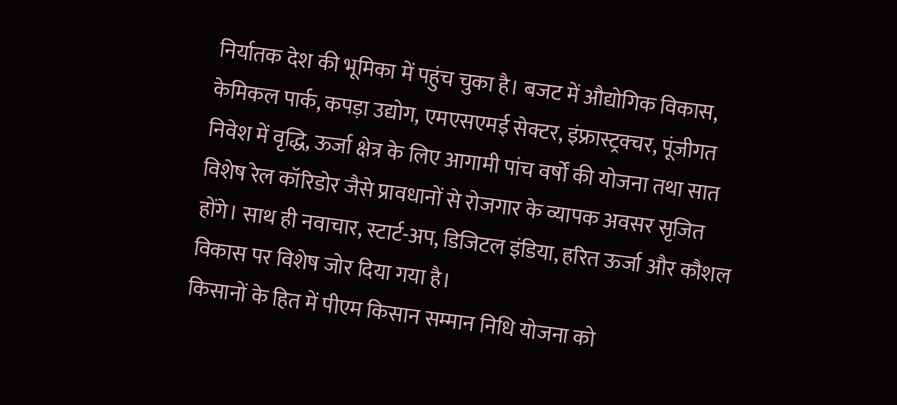निर्यातक देश की भूमिका में पहुंच चुका है। बजट में औद्योगिक विकास, केमिकल पार्क, कपड़ा उद्योग, एमएसएमई सेक्टर, इंफ्रास्ट्रक्चर, पूंजीगत निवेश में वृद्धि, ऊर्जा क्षेत्र के लिए आगामी पांच वर्षों की योजना तथा सात विशेष रेल कॉरिडोर जैसे प्रावधानों से रोजगार के व्यापक अवसर सृजित होंगे। साथ ही नवाचार, स्टार्ट-अप, डिजिटल इंडिया, हरित ऊर्जा और कौशल विकास पर विशेष जोर दिया गया है।
किसानों के हित में पीएम किसान सम्मान निधि योजना को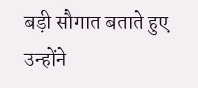बड़ी सौगात बताते हुए उन्होंने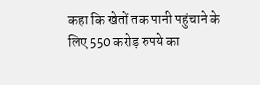कहा कि खेतों तक पानी पहुंचाने के लिए 550 करोड़ रुपये का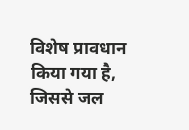विशेष प्रावधान किया गया है, जिससे जल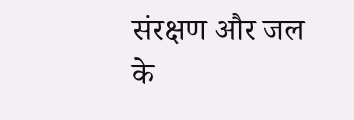संरक्षण और जल के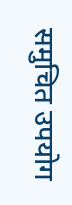समुचित उपयोग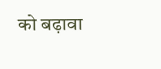को बढ़ावा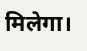मिलेगा।